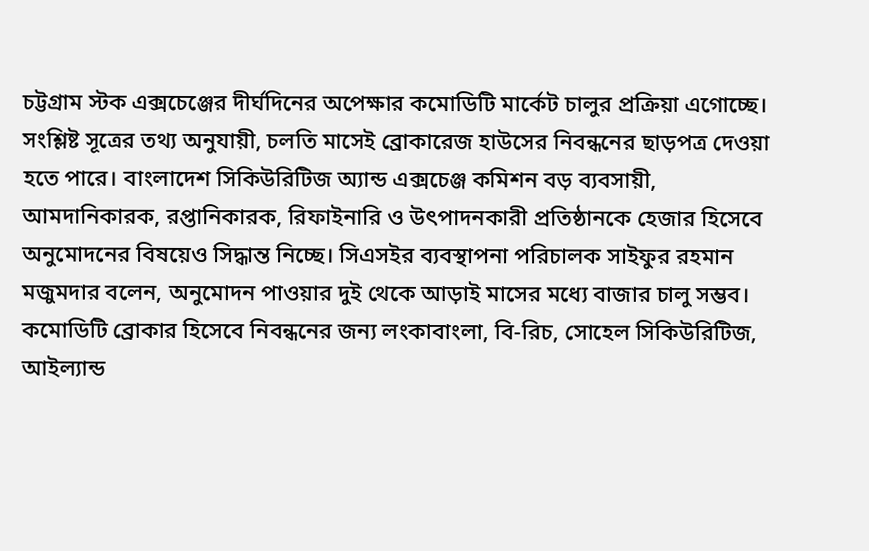চট্টগ্রাম স্টক এক্সচেঞ্জের দীর্ঘদিনের অপেক্ষার কমোডিটি মার্কেট চালুর প্রক্রিয়া এগোচ্ছে। সংশ্লিষ্ট সূত্রের তথ্য অনুযায়ী, চলতি মাসেই ব্রোকারেজ হাউসের নিবন্ধনের ছাড়পত্র দেওয়া হতে পারে। বাংলাদেশ সিকিউরিটিজ অ্যান্ড এক্সচেঞ্জ কমিশন বড় ব্যবসায়ী, আমদানিকারক, রপ্তানিকারক, রিফাইনারি ও উৎপাদনকারী প্রতিষ্ঠানকে হেজার হিসেবে অনুমোদনের বিষয়েও সিদ্ধান্ত নিচ্ছে। সিএসইর ব্যবস্থাপনা পরিচালক সাইফুর রহমান মজুমদার বলেন, অনুমোদন পাওয়ার দুই থেকে আড়াই মাসের মধ্যে বাজার চালু সম্ভব।
কমোডিটি ব্রোকার হিসেবে নিবন্ধনের জন্য লংকাবাংলা, বি-রিচ, সোহেল সিকিউরিটিজ, আইল্যান্ড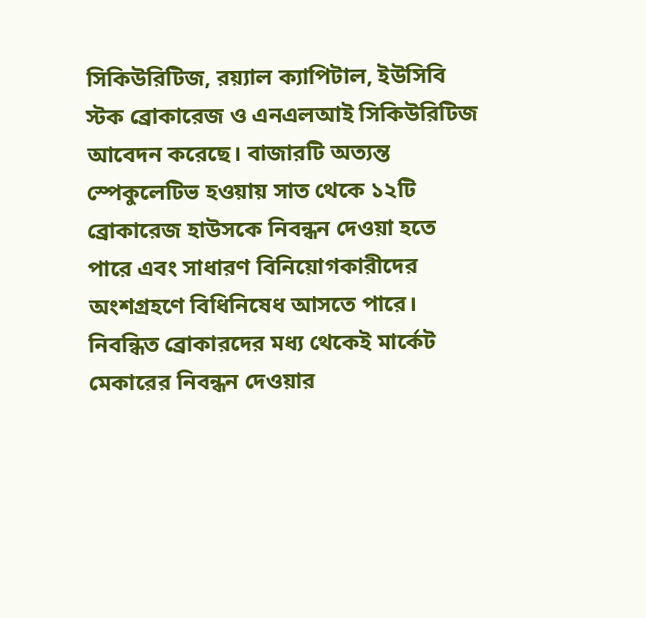সিকিউরিটিজ, রয়্যাল ক্যাপিটাল, ইউসিবি স্টক ব্রোকারেজ ও এনএলআই সিকিউরিটিজ আবেদন করেছে। বাজারটি অত্যন্ত স্পেকুলেটিভ হওয়ায় সাত থেকে ১২টি ব্রোকারেজ হাউসকে নিবন্ধন দেওয়া হতে পারে এবং সাধারণ বিনিয়োগকারীদের অংশগ্রহণে বিধিনিষেধ আসতে পারে। নিবন্ধিত ব্রোকারদের মধ্য থেকেই মার্কেট মেকারের নিবন্ধন দেওয়ার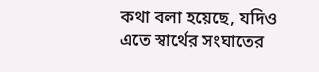কথা বলা হয়েছে, যদিও এতে স্বার্থের সংঘাতের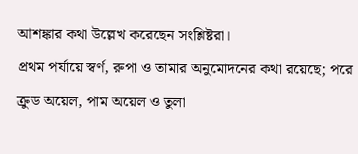আশঙ্কার কথা উল্লেখ করেছেন সংশ্লিষ্টরা।
প্রথম পর্যায়ে স্বর্ণ, রুপা ও তামার অনুমোদনের কথা রয়েছে; পরে ক্রুড অয়েল, পাম অয়েল ও তুলা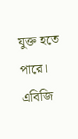যুক্ত হতে পারে। এবিজি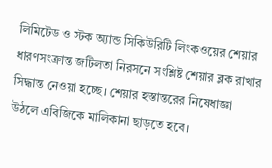লিমিটেড ও স্টক অ্যান্ড সিকিউরিটি লিংকওয়ের শেয়ার ধারণসংক্রান্ত জটিলতা নিরসনে সংশ্লিষ্ট শেয়ার ব্লক রাখার সিদ্ধান্ত নেওয়া হচ্ছে। শেয়ার হস্তান্তরের নিষেধাজ্ঞা উঠলে এবিজিকে মালিকানা ছাড়তে হবে।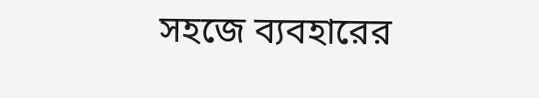সহজে ব্যবহারের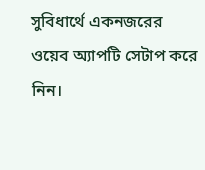সুবিধার্থে একনজরের ওয়েব অ্যাপটি সেটাপ করে নিন।